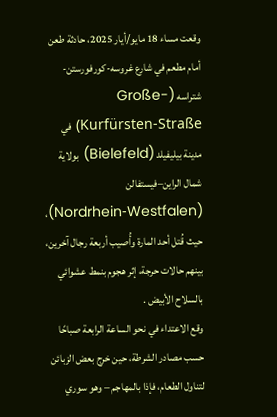وقعت مساء 18 مايو/أيار 2025، حادثة طعن أمام مطعم في شارع غروسه-كورفورستن-شتراسه (Große-Kurfürsten-Straße) في مدينة بيليفيلد (Bielefeld) بولاية شمال الراين–فيستفالن (Nordrhein‑Westfalen)، حيث قُتل أحد المارة وأُصيب أربعة رجال آخرين، بينهم حالات حرجة، إثر هجوم بنمط عشوائي بالسلاح الأبيض .
وقع الاعتداء في نحو الساعة الرابعة صباحًا حسب مصادر الشرطة، حين خرج بعض الزبائن لتناول الطعام، فإذا بالمهاجم – وهو سوري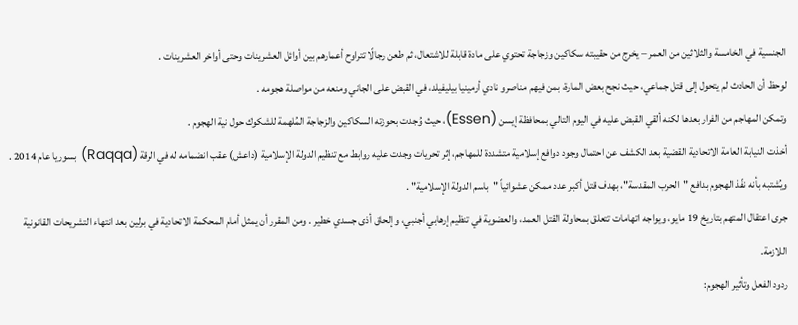الجنسية في الخامسة والثلاثين من العمر – يخرج من حقيبته سكاكين وزجاجة تحتوي على مادة قابلة للاشتعال، ثم طعن رجالًا تتراوح أعمارهم بين أوائل العشرينات وحتى أواخر العشرينات .
لوحظ أن الحادث لم يتحول إلى قتل جماعي، حيث نجح بعض المارة، بمن فيهم مناصرو نادي أرمينيا بيليفيلد، في القبض على الجاني ومنعه من مواصلة هجومه .
وتمكن المهاجم من الفرار بعدها لكنه ألقي القبض عليه في اليوم التالي بمحافظة إيسن (Essen)، حيث وُجدت بحوزته السكاكين والزجاجة المُلهمة للشكوك حول نية الهجوم .
أخذت النيابة العامة الاتحادية القضية بعد الكشف عن احتمال وجود دوافع إسلامية متشددة للمهاجم، إثر تحريات وجدت عليه روابط مع تنظيم الدولة الإسلامية (داعش) عقب انضمامه له في الرقة (Raqqa) بسوريا عام 2014 .
ويُشتبه بأنه نفّذ الهجوم بدافع "الحرب المقدسة"، بهدف قتل أكبر عدد ممكن عشوائياً "باسم الدولة الإسلامية" .
جرى اعتقال المتهم بتاريخ 19 مايو، ويواجه اتهامات تتعلق بمحاولة القتل العمد، والعضوية في تنظيم إرهابي أجنبي، وإلحاق أذى جسدي خطير . ومن المقرر أن يمثل أمام المحكمة الاتحادية في برلين بعد انتهاء التشريحات القانونية اللازمة.
ردود الفعل وتأثير الهجوم: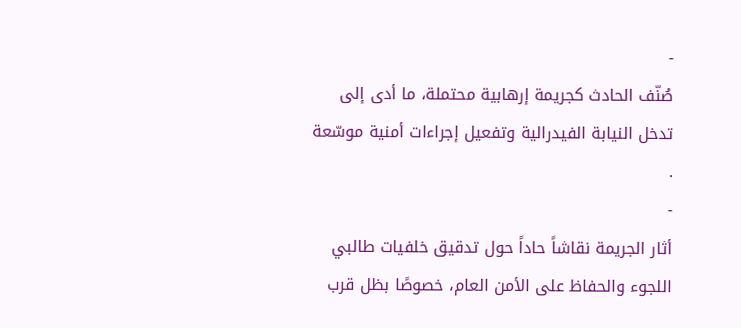-
صُنّف الحادث كجريمة إرهابية محتملة، ما أدى إلى تدخل النيابة الفيدرالية وتفعيل إجراءات أمنية موسّعة .
-
أثار الجريمة نقاشاً حاداً حول تدقيق خلفيات طالبي اللجوء والحفاظ على الأمن العام، خصوصًا بظل قرب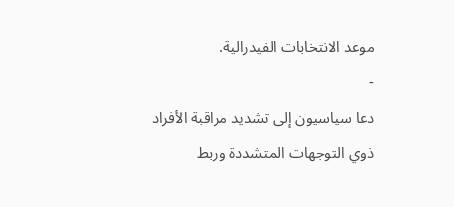موعد الانتخابات الفيدرالية.
-
دعا سياسيون إلى تشديد مراقبة الأفراد ذوي التوجهات المتشددة وربط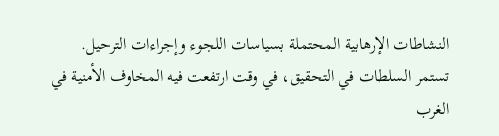النشاطات الإرهابية المحتملة بسياسات اللجوء وإجراءات الترحيل.
تستمر السلطات في التحقيق، في وقت ارتفعت فيه المخاوف الأمنية في الغرب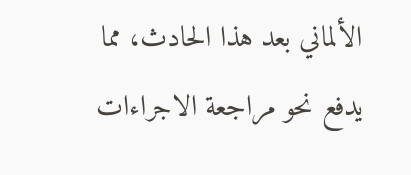الألماني بعد هذا الحادث، مما يدفع نحو مراجعة الاجراءات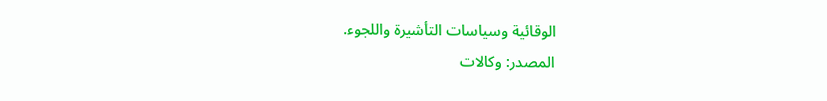الوقائية وسياسات التأشيرة واللجوء.
المصدر: وكالات